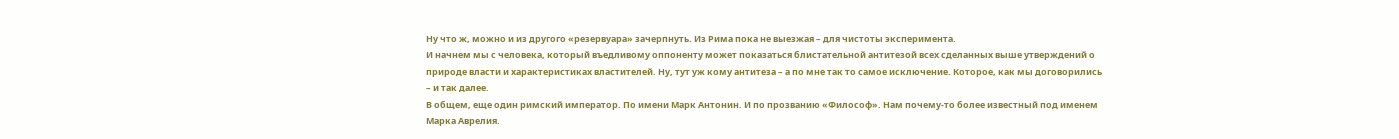Ну что ж, можно и из другого «резервуара» зачерпнуть. Из Рима пока не выезжая – для чистоты эксперимента.
И начнем мы с человека, который въедливому оппоненту может показаться блистательной антитезой всех сделанных выше утверждений о природе власти и характеристиках властителей. Ну, тут уж кому антитеза – а по мне так то самое исключение. Которое, как мы договорились – и так далее.
В общем, еще один римский император. По имени Марк Антонин. И по прозванию «Философ». Нам почему-то более известный под именем Марка Аврелия.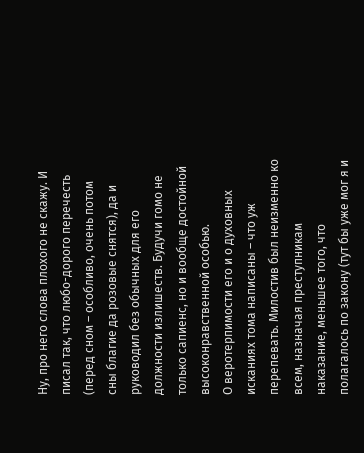Ну, про него слова плохого не скажу. И писал так, что любо-дорого перечесть (перед сном – особливо, очень потом сны благие да розовые снятся), да и руководил без обычных для его должности излишеств. Будучи гомо не только сапиенс, но и вообще достойной высоконравственной особью.
О веротерпимости его и о духовных исканиях тома написаны – что уж перепевать. Милостив был неизменно ко всем, назначая преступникам наказание, меньшее того, что полагалось по закону (тут бы уже мог я и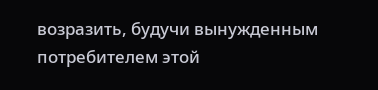возразить, будучи вынужденным потребителем этой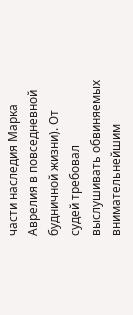части наследия Марка Аврелия в повседневной будничной жизни). От судей требовал выслушивать обвиняемых внимательнейшим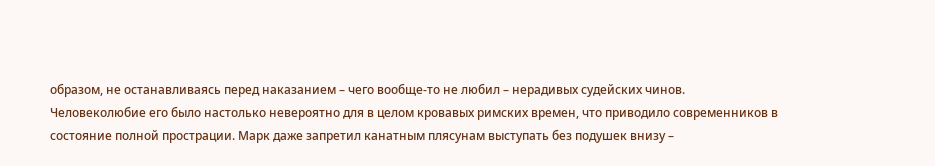образом, не останавливаясь перед наказанием – чего вообще-то не любил – нерадивых судейских чинов.
Человеколюбие его было настолько невероятно для в целом кровавых римских времен, что приводило современников в состояние полной прострации. Марк даже запретил канатным плясунам выступать без подушек внизу –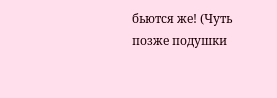бьются же! (Чуть позже подушки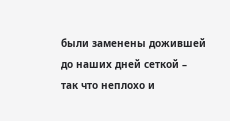были заменены дожившей до наших дней сеткой – так что неплохо и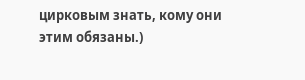цирковым знать, кому они этим обязаны.)